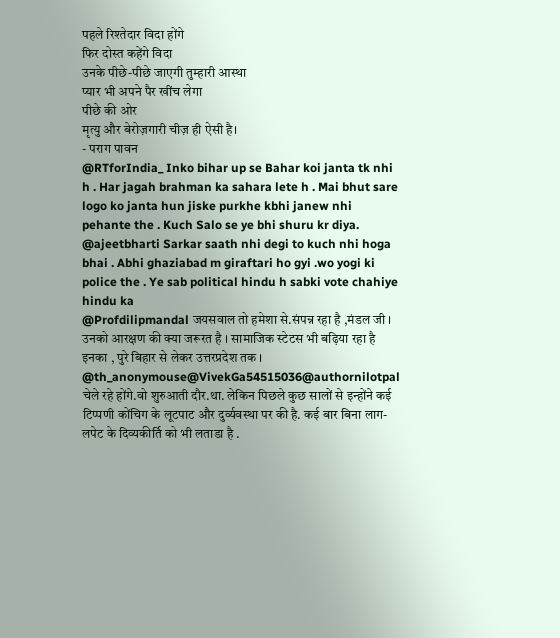पहले रिश्तेदार विदा होंगे
फिर दोस्त कहेंगे विदा
उनके पीछे-पीछे जाएगी तुम्हारी आस्था
प्यार भी अपने पैर खींच लेगा
पीछे की ओर
मृत्यु और बेरोज़गारी चीज़ ही ऐसी है।
- पराग पावन
@RTforIndia_ Inko bihar up se Bahar koi janta tk nhi h . Har jagah brahman ka sahara lete h . Mai bhut sare logo ko janta hun jiske purkhe kbhi janew nhi pehante the . Kuch Salo se ye bhi shuru kr diya.
@ajeetbharti Sarkar saath nhi degi to kuch nhi hoga bhai . Abhi ghaziabad m giraftari ho gyi .wo yogi ki police the . Ye sab political hindu h sabki vote chahiye hindu ka
@Profdilipmandal जयसवाल तो हमेशा से.संपन्न रहा है ,मंडल जी । उनको आरक्षण की क्या जरूरत है । सामाजिक स्टेटस भी बढ़िया रहा है इनका , पुरे बिहार से लेकर उत्तरप्रदेश तक ।
@th_anonymouse@VivekGa54515036@authornilotpal चेले रहे होंगे.वो शुरुआती दौर.था. लेकिन पिछले कुछ सालों से इन्होंने कई टिप्पणी कोंचिग के लूटपाट और दुर्व्यवस्था पर की है. कई बार बिना लाग- लपेट के दिव्यकीर्ति को भी लताडा है .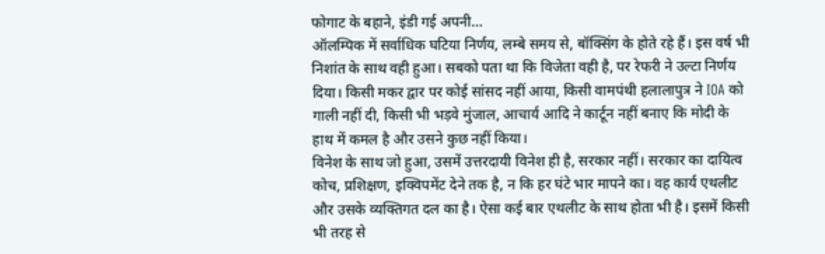फोगाट के बहाने, इंडी गई अपनी…
ऑलम्पिक में सर्वाधिक घटिया निर्णय, लम्बे समय से, बॉक्सिंग के होते रहे हैं। इस वर्ष भी निशांत के साथ वही हुआ। सबको पता था कि विजेता वही है, पर रेफरी ने उल्टा निर्णय दिया। किसी मकर द्वार पर कोई सांसद नहीं आया, किसी वामपंथी हलालापुत्र ने IOA को गाली नहीं दी, किसी भी भड़वे मुंजाल, आचार्य आदि ने कार्टून नहीं बनाए कि मोदी के हाथ में कमल है और उसने कुछ नहीं किया।
विनेश के साथ जो हुआ, उसमें उत्तरदायी विनेश ही है, सरकार नहीं। सरकार का दायित्व कोच, प्रशिक्षण, इक्विपमेंट देने तक है, न कि हर घंटे भार मापने का। वह कार्य एथलीट और उसके व्यक्तिगत दल का है। ऐसा कई बार एथलीट के साथ होता भी है। इसमें किसी भी तरह से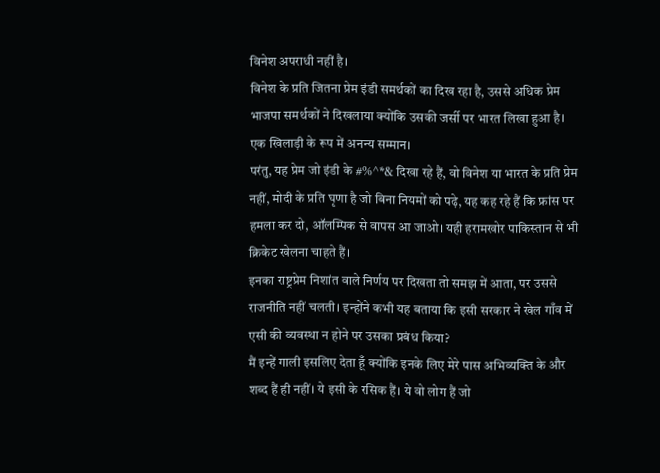विनेश अपराधी नहीं है।
विनेश के प्रति जितना प्रेम इंडी समर्थकों का दिख रहा है, उससे अधिक प्रेम भाजपा समर्थकों ने दिखलाया क्योंकि उसकी जर्सी पर भारत लिखा हुआ है। एक खिलाड़ी के रूप में अनन्य सम्मान।
परंतु, यह प्रेम जो इंडी के #%^*& दिखा रहे हैं, वो विनेश या भारत के प्रति प्रेम नहीं, मोदी के प्रति घृणा है जो बिना नियमों को पढ़े, यह कह रहे हैं कि फ्रांस पर हमला कर दो, ऑलम्पिक से वापस आ जाओ। यही हरामखोर पाकिस्तान से भी क्रिकेट खेलना चाहते हैं।
इनका राष्ट्रप्रेम निशांत वाले निर्णय पर दिखता तो समझ में आता, पर उससे राजनीति नहीं चलती। इन्होंने कभी यह बताया कि इसी सरकार ने खेल गाँव में एसी की व्यवस्था न होने पर उसका प्रबंध किया?
मैं इन्हें गाली इसलिए देता हूँ क्योंकि इनके लिए मेरे पास अभिव्यक्ति के और शब्द हैं ही नहीं। ये इसी के रसिक हैं। ये वो लोग हैं जो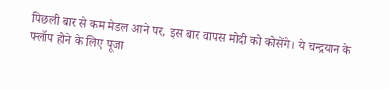पिछली बार से कम मेडल आने पर, इस बार वापस मोदी को कोसेंगे। ये चन्द्रयान के फ्लॉप होने के लिए पूजा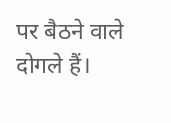पर बैठने वाले दोगले हैं।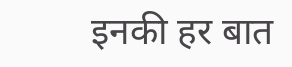इनकी हर बात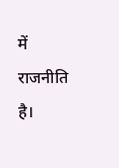में राजनीति है।